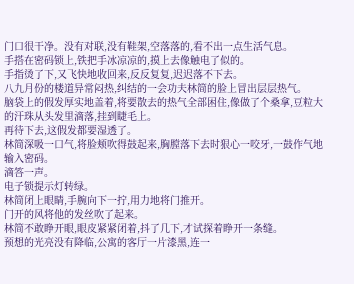门口很干净。没有对联,没有鞋架,空落落的,看不出一点生活气息。
手搭在密码锁上,铁把手冰凉凉的,摸上去像触电了似的。
手指烫了下,又飞快地收回来,反反复复,迟迟落不下去。
八九月份的楼道异常闷热,纠结的一会功夫林简的脸上冒出层层热气。
脑袋上的假发厚实地盖着,将要散去的热气全部困住,像做了个桑拿,豆粒大的汗珠从头发里滴落,挂到睫毛上。
再待下去,这假发都要湿透了。
林简深吸一口气,将脸颊吹得鼓起来,胸膛落下去时狠心一咬牙,一鼓作气地输入密码。
滴答一声。
电子锁提示灯转绿。
林简闭上眼睛,手腕向下一拧,用力地将门推开。
门开的风将他的发丝吹了起来。
林简不敢睁开眼,眼皮紧紧闭着,抖了几下,才试探着睁开一条缝。
预想的光亮没有降临,公寓的客厅一片漆黑,连一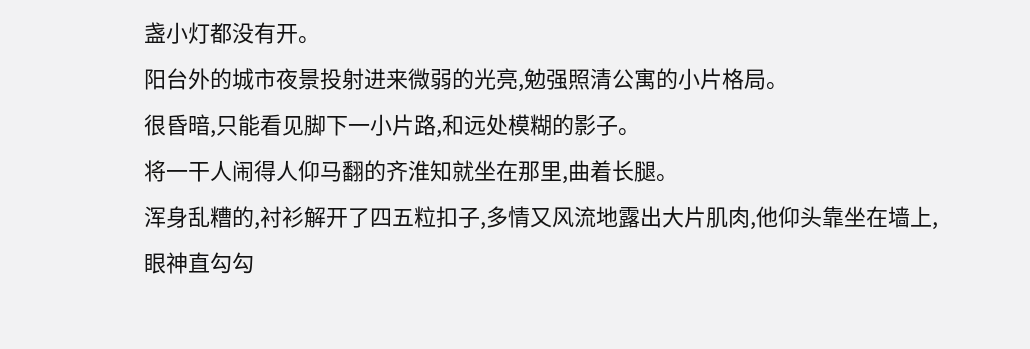盏小灯都没有开。
阳台外的城市夜景投射进来微弱的光亮,勉强照清公寓的小片格局。
很昏暗,只能看见脚下一小片路,和远处模糊的影子。
将一干人闹得人仰马翻的齐淮知就坐在那里,曲着长腿。
浑身乱糟的,衬衫解开了四五粒扣子,多情又风流地露出大片肌肉,他仰头靠坐在墙上,眼神直勾勾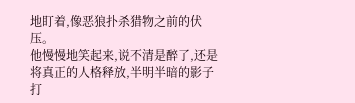地盯着,像恶狼扑杀猎物之前的伏压。
他慢慢地笑起来,说不清是醉了,还是将真正的人格释放,半明半暗的影子打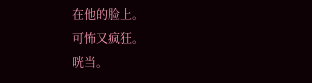在他的脸上。
可怖又疯狂。
咣当。